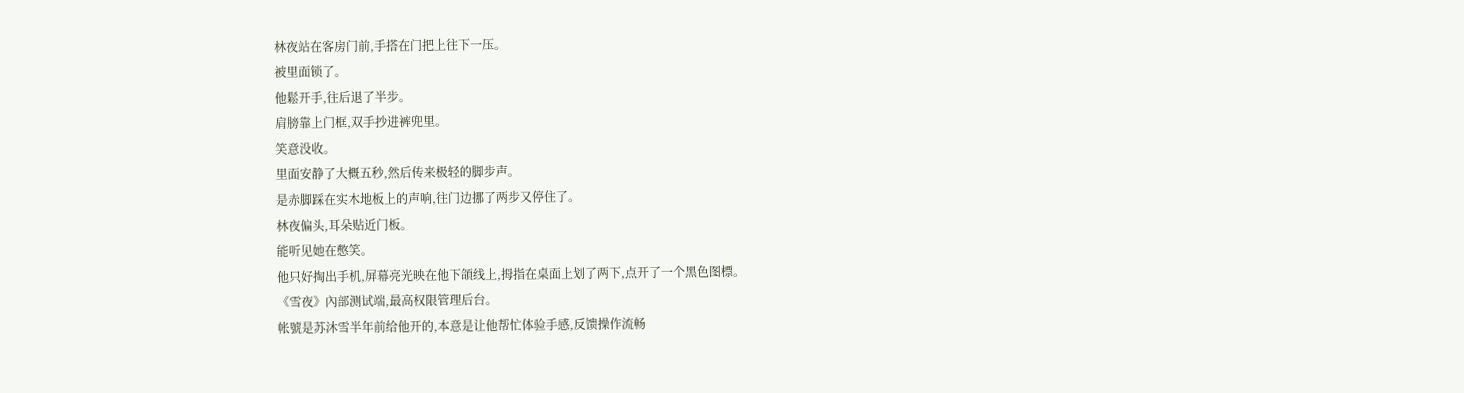林夜站在客房门前,手搭在门把上往下一压。
被里面锁了。
他鬆开手,往后退了半步。
肩膀靠上门框,双手抄进裤兜里。
笑意没收。
里面安静了大概五秒,然后传来极轻的脚步声。
是赤脚踩在实木地板上的声响,往门边挪了两步又停住了。
林夜偏头,耳朵贴近门板。
能听见她在憋笑。
他只好掏出手机,屏幕亮光映在他下頜线上,拇指在桌面上划了两下,点开了一个黑色图標。
《雪夜》內部测试端,最高权限管理后台。
帐號是苏沐雪半年前给他开的,本意是让他帮忙体验手感,反馈操作流畅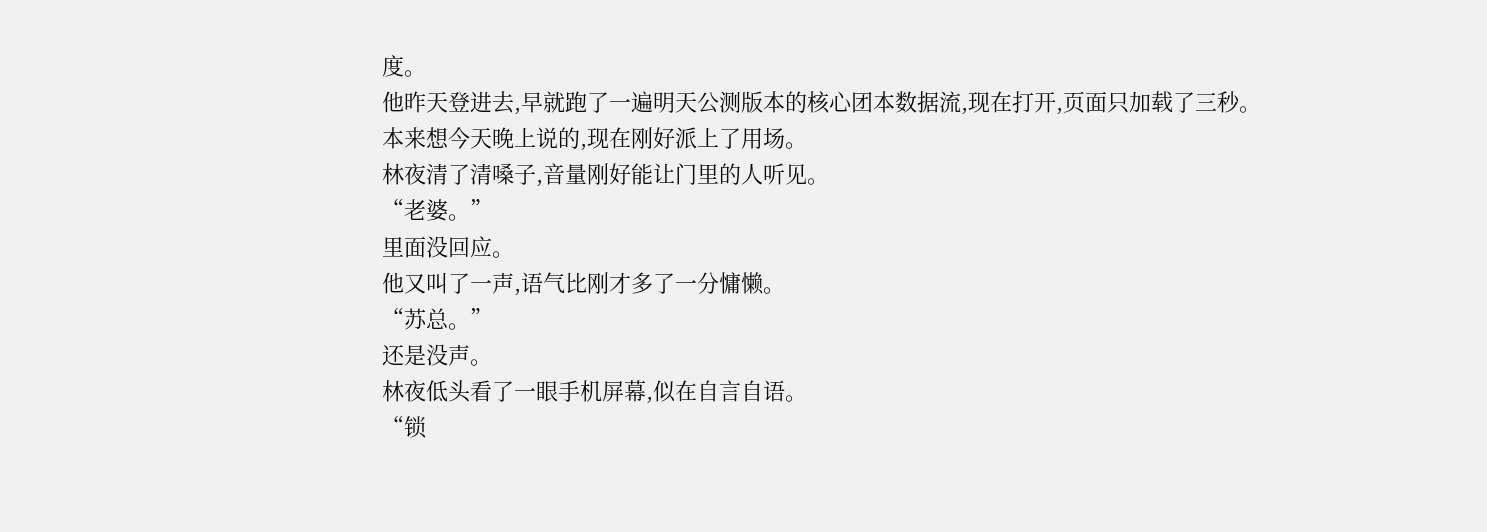度。
他昨天登进去,早就跑了一遍明天公测版本的核心团本数据流,现在打开,页面只加载了三秒。
本来想今天晚上说的,现在刚好派上了用场。
林夜清了清嗓子,音量刚好能让门里的人听见。
“老婆。”
里面没回应。
他又叫了一声,语气比刚才多了一分慵懒。
“苏总。”
还是没声。
林夜低头看了一眼手机屏幕,似在自言自语。
“锁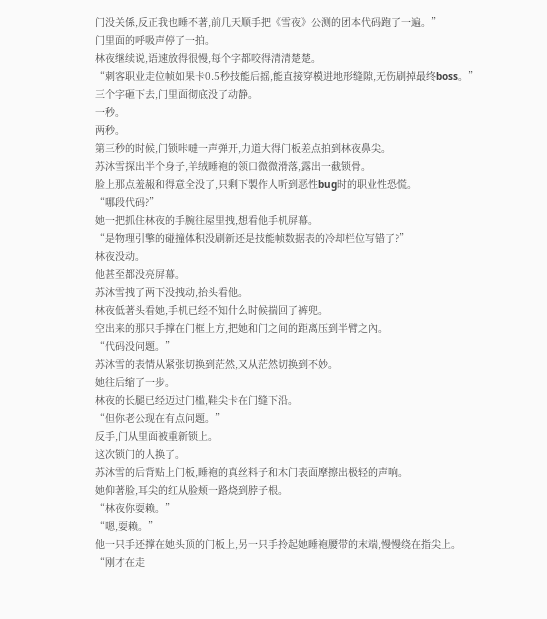门没关係,反正我也睡不著,前几天顺手把《雪夜》公测的团本代码跑了一遍。”
门里面的呼吸声停了一拍。
林夜继续说,语速放得很慢,每个字都咬得清清楚楚。
“刺客职业走位帧如果卡0.5秒技能后摇,能直接穿模进地形缝隙,无伤刷掉最终boss。”
三个字砸下去,门里面彻底没了动静。
一秒。
两秒。
第三秒的时候,门锁咔噠一声弹开,力道大得门板差点拍到林夜鼻尖。
苏沐雪探出半个身子,羊绒睡袍的领口微微滑落,露出一截锁骨。
脸上那点羞赧和得意全没了,只剩下製作人听到恶性bug时的职业性恐慌。
“哪段代码?”
她一把抓住林夜的手腕往屋里拽,想看他手机屏幕。
“是物理引擎的碰撞体积没刷新还是技能帧数据表的冷却栏位写错了?”
林夜没动。
他甚至都没亮屏幕。
苏沐雪拽了两下没拽动,抬头看他。
林夜低著头看她,手机已经不知什么时候揣回了裤兜。
空出来的那只手撑在门框上方,把她和门之间的距离压到半臂之內。
“代码没问题。”
苏沐雪的表情从紧张切换到茫然,又从茫然切换到不妙。
她往后缩了一步。
林夜的长腿已经迈过门槛,鞋尖卡在门缝下沿。
“但你老公现在有点问题。”
反手,门从里面被重新锁上。
这次锁门的人换了。
苏沐雪的后背贴上门板,睡袍的真丝料子和木门表面摩擦出极轻的声响。
她仰著脸,耳尖的红从脸颊一路烧到脖子根。
“林夜你耍赖。”
“嗯,耍赖。”
他一只手还撑在她头顶的门板上,另一只手拎起她睡袍腰带的末端,慢慢绕在指尖上。
“刚才在走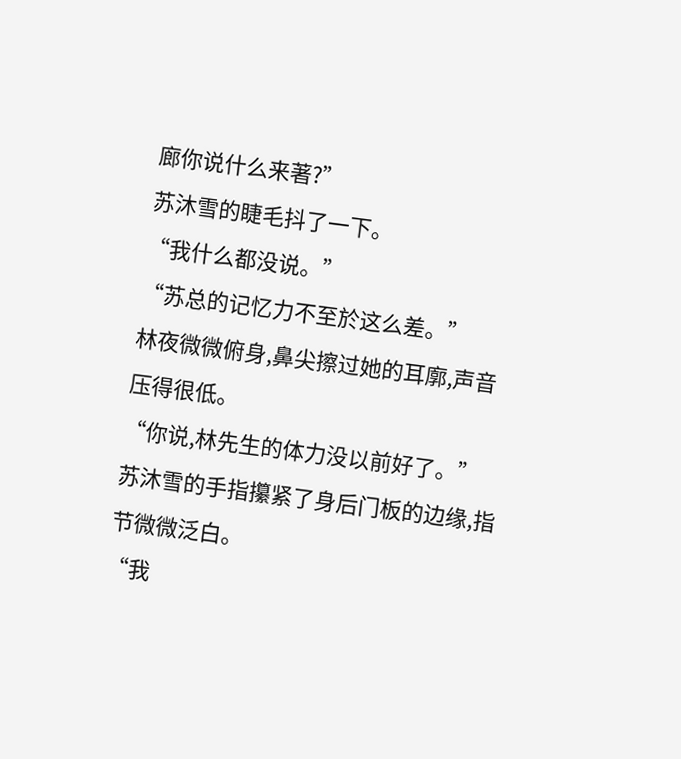廊你说什么来著?”
苏沐雪的睫毛抖了一下。
“我什么都没说。”
“苏总的记忆力不至於这么差。”
林夜微微俯身,鼻尖擦过她的耳廓,声音压得很低。
“你说,林先生的体力没以前好了。”
苏沐雪的手指攥紧了身后门板的边缘,指节微微泛白。
“我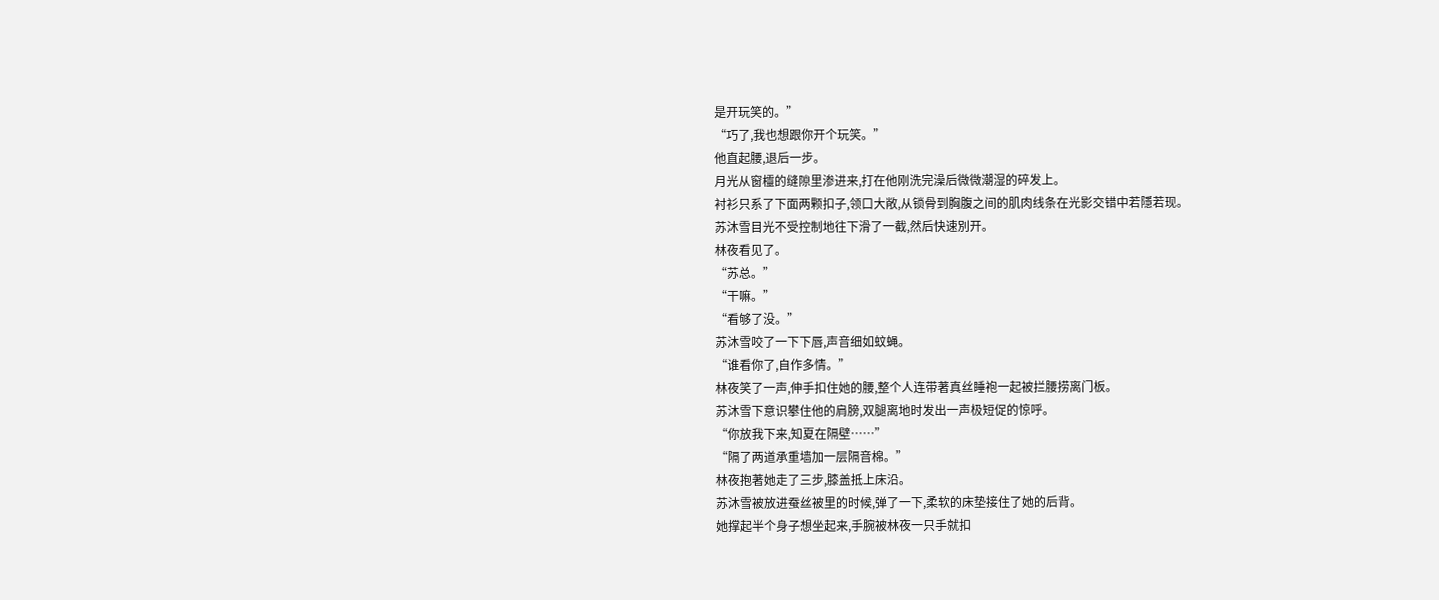是开玩笑的。”
“巧了,我也想跟你开个玩笑。”
他直起腰,退后一步。
月光从窗欞的缝隙里渗进来,打在他刚洗完澡后微微潮湿的碎发上。
衬衫只系了下面两颗扣子,领口大敞,从锁骨到胸腹之间的肌肉线条在光影交错中若隱若现。
苏沐雪目光不受控制地往下滑了一截,然后快速別开。
林夜看见了。
“苏总。”
“干嘛。”
“看够了没。”
苏沐雪咬了一下下唇,声音细如蚊蝇。
“谁看你了,自作多情。”
林夜笑了一声,伸手扣住她的腰,整个人连带著真丝睡袍一起被拦腰捞离门板。
苏沐雪下意识攀住他的肩膀,双腿离地时发出一声极短促的惊呼。
“你放我下来,知夏在隔壁……”
“隔了两道承重墙加一层隔音棉。”
林夜抱著她走了三步,膝盖抵上床沿。
苏沐雪被放进蚕丝被里的时候,弹了一下,柔软的床垫接住了她的后背。
她撑起半个身子想坐起来,手腕被林夜一只手就扣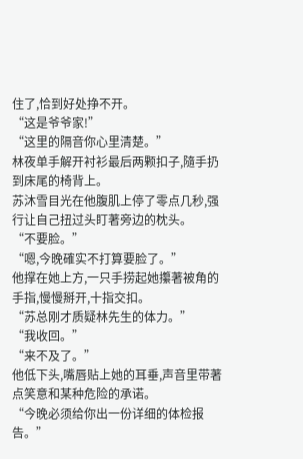住了,恰到好处挣不开。
“这是爷爷家!”
“这里的隔音你心里清楚。”
林夜单手解开衬衫最后两颗扣子,隨手扔到床尾的椅背上。
苏沐雪目光在他腹肌上停了零点几秒,强行让自己扭过头盯著旁边的枕头。
“不要脸。”
“嗯,今晚確实不打算要脸了。”
他撑在她上方,一只手捞起她攥著被角的手指,慢慢掰开,十指交扣。
“苏总刚才质疑林先生的体力。”
“我收回。”
“来不及了。”
他低下头,嘴唇贴上她的耳垂,声音里带著点笑意和某种危险的承诺。
“今晚必须给你出一份详细的体检报告。”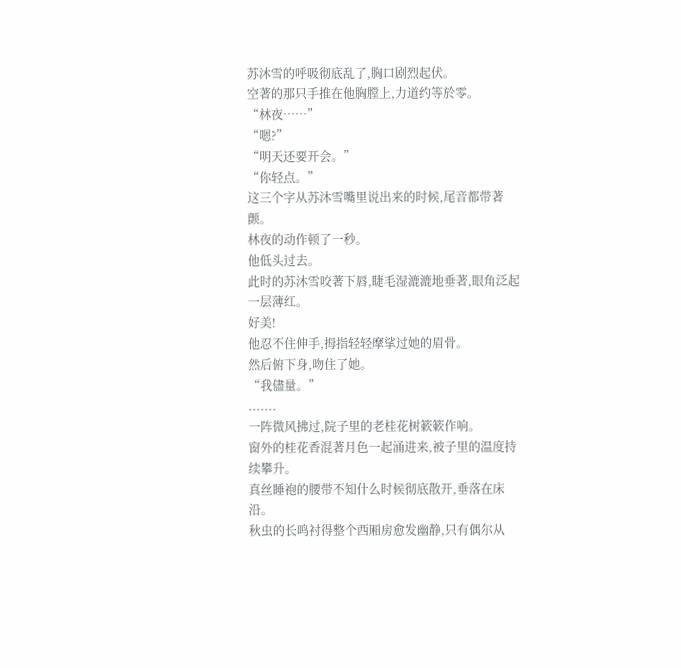苏沐雪的呼吸彻底乱了,胸口剧烈起伏。
空著的那只手推在他胸膛上,力道约等於零。
“林夜……”
“嗯?”
“明天还要开会。”
“你轻点。”
这三个字从苏沐雪嘴里说出来的时候,尾音都带著颤。
林夜的动作顿了一秒。
他低头过去。
此时的苏沐雪咬著下唇,睫毛湿漉漉地垂著,眼角泛起一层薄红。
好美!
他忍不住伸手,拇指轻轻摩挲过她的眉骨。
然后俯下身,吻住了她。
“我儘量。”
.......
一阵微风拂过,院子里的老桂花树簌簌作响。
窗外的桂花香混著月色一起涌进来,被子里的温度持续攀升。
真丝睡袍的腰带不知什么时候彻底散开,垂落在床沿。
秋虫的长鸣衬得整个西厢房愈发幽静,只有偶尔从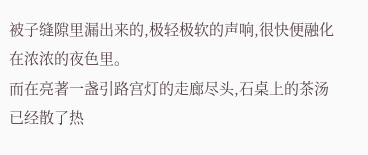被子缝隙里漏出来的,极轻极软的声响,很快便融化在浓浓的夜色里。
而在亮著一盏引路宫灯的走廊尽头,石桌上的茶汤已经散了热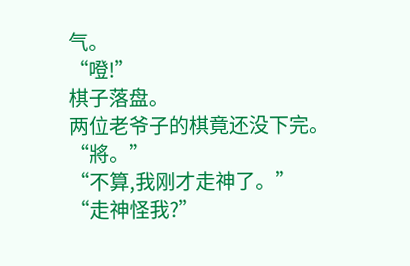气。
“噔!”
棋子落盘。
两位老爷子的棋竟还没下完。
“將。”
“不算,我刚才走神了。”
“走神怪我?”